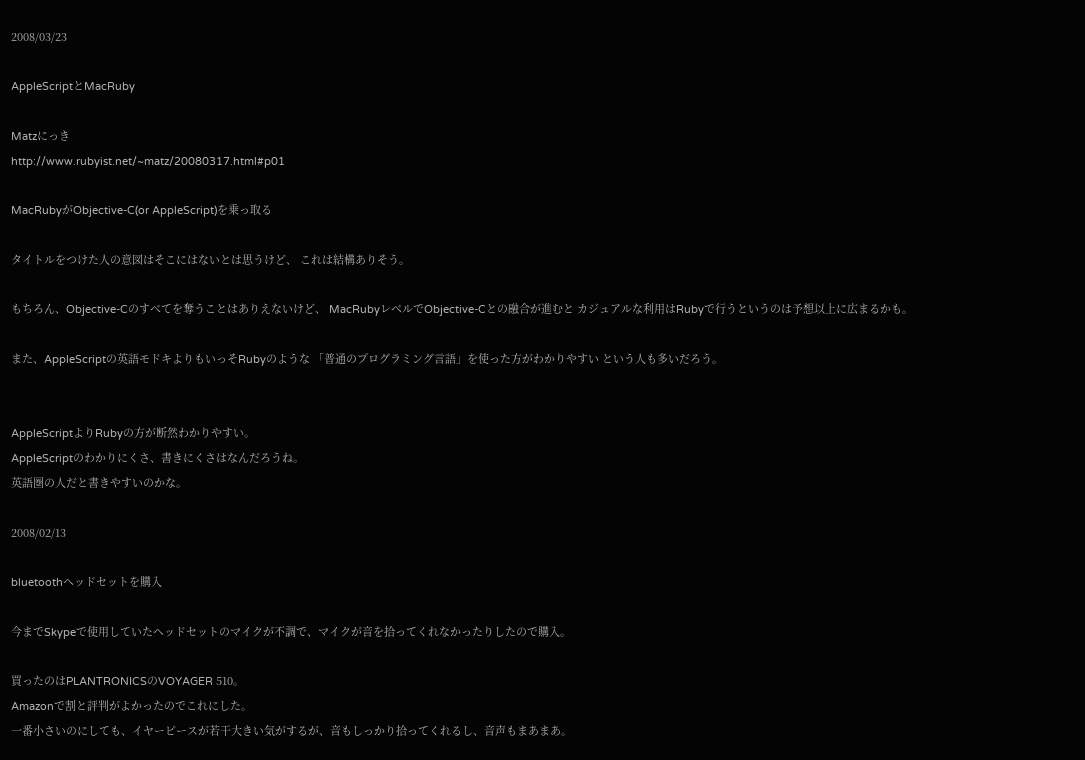2008/03/23

AppleScriptとMacRuby

Matzにっき
http://www.rubyist.net/~matz/20080317.html#p01

MacRubyがObjective-C(or AppleScript)を乗っ取る

タイトルをつけた人の意図はそこにはないとは思うけど、 これは結構ありそう。

もちろん、Objective-Cのすべてを奪うことはありえないけど、 MacRubyレベルでObjective-Cとの融合が進むと カジュアルな利用はRubyで行うというのは予想以上に広まるかも。

また、AppleScriptの英語モドキよりもいっそRubyのような 「普通のプログラミング言語」を使った方がわかりやすい という人も多いだろう。


AppleScriptよりRubyの方が断然わかりやすい。
AppleScriptのわかりにくさ、書きにくさはなんだろうね。
英語圏の人だと書きやすいのかな。

2008/02/13

bluetoothヘッドセットを購入

今までSkypeで使用していたヘッドセットのマイクが不調で、マイクが音を拾ってくれなかったりしたので購入。

買ったのはPLANTRONICSのVOYAGER 510。
Amazonで割と評判がよかったのでこれにした。
一番小さいのにしても、イヤーピースが若干大きい気がするが、音もしっかり拾ってくれるし、音声もまあまあ。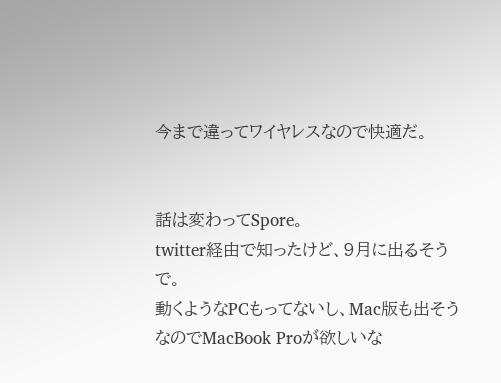今まで違ってワイヤレスなので快適だ。


話は変わってSpore。
twitter経由で知ったけど、9月に出るそうで。
動くようなPCもってないし、Mac版も出そうなのでMacBook Proが欲しいな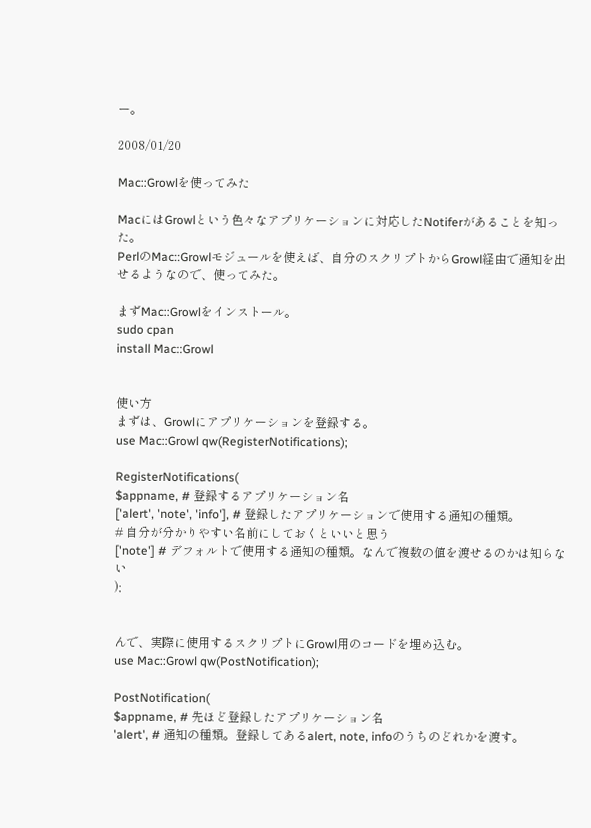ー。

2008/01/20

Mac::Growlを使ってみた

MacにはGrowlという色々なアプリケーションに対応したNotiferがあることを知った。
PerlのMac::Growlモジュールを使えば、自分のスクリプトからGrowl経由で通知を出せるようなので、使ってみた。

まずMac::Growlをインストール。
sudo cpan
install Mac::Growl


使い方
まずは、Growlにアプリケーションを登録する。
use Mac::Growl qw(RegisterNotifications);

RegisterNotifications(
$appname, # 登録するアプリケーション名
['alert', 'note', 'info'], # 登録したアプリケーションで使用する通知の種類。
# 自分が分かりやすい名前にしておくといいと思う
['note'] # デフォルトで使用する通知の種類。なんで複数の値を渡せるのかは知らない
);


んで、実際に使用するスクリプトにGrowl用のコードを埋め込む。
use Mac::Growl qw(PostNotification);

PostNotification(
$appname, # 先ほど登録したアプリケーション名
'alert', # 通知の種類。登録してあるalert, note, infoのうちのどれかを渡す。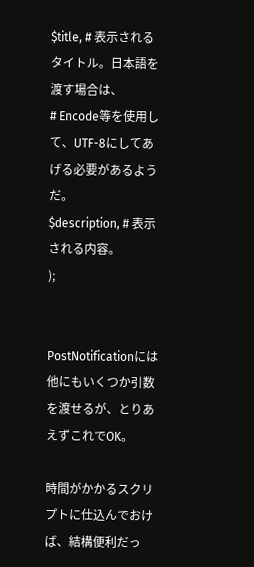$title, # 表示されるタイトル。日本語を渡す場合は、
# Encode等を使用して、UTF-8にしてあげる必要があるようだ。
$description, # 表示される内容。
);


PostNotificationには他にもいくつか引数を渡せるが、とりあえずこれでOK。

時間がかかるスクリプトに仕込んでおけば、結構便利だっ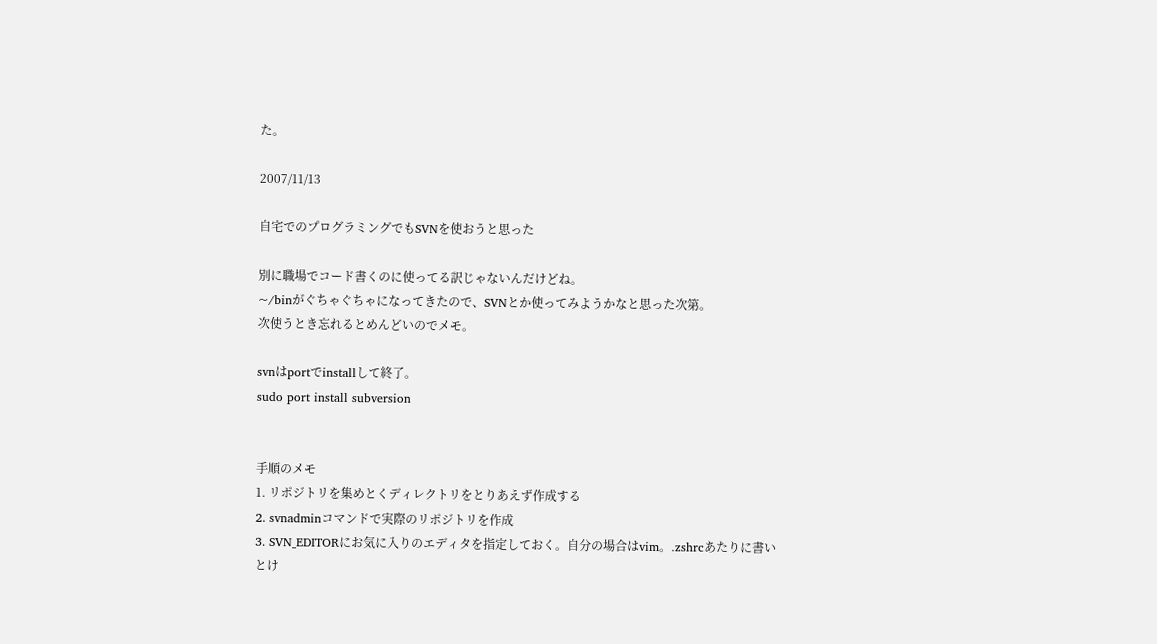た。

2007/11/13

自宅でのプログラミングでもSVNを使おうと思った

別に職場でコード書くのに使ってる訳じゃないんだけどね。
~/binがぐちゃぐちゃになってきたので、SVNとか使ってみようかなと思った次第。
次使うとき忘れるとめんどいのでメモ。

svnはportでinstallして終了。
sudo port install subversion


手順のメモ
1. リポジトリを集めとくディレクトリをとりあえず作成する
2. svnadminコマンドで実際のリポジトリを作成
3. SVN_EDITORにお気に入りのエディタを指定しておく。自分の場合はvim。.zshrcあたりに書いとけ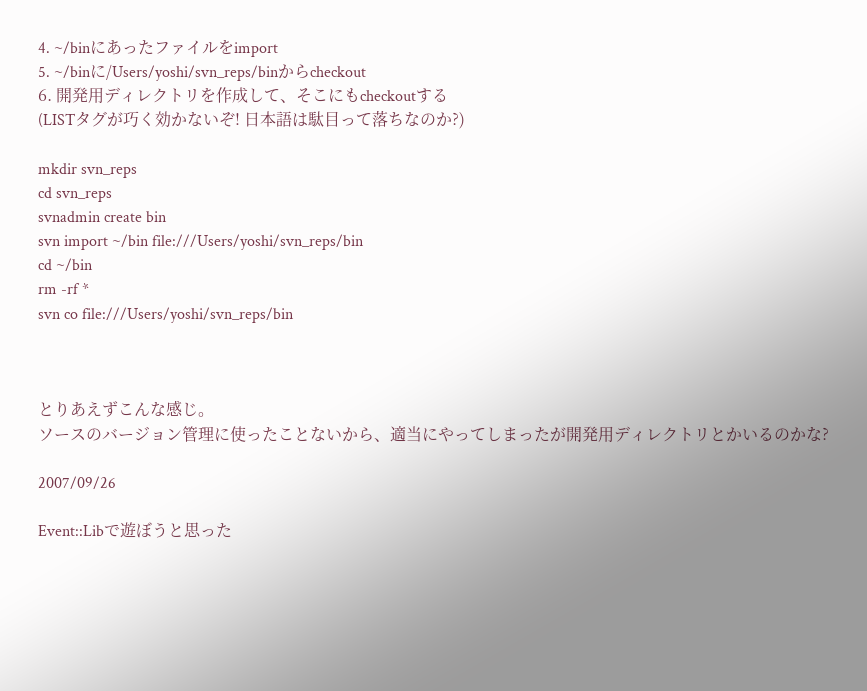4. ~/binにあったファイルをimport
5. ~/binに/Users/yoshi/svn_reps/binからcheckout
6. 開発用ディレクトリを作成して、そこにもcheckoutする
(LISTタグが巧く効かないぞ! 日本語は駄目って落ちなのか?)

mkdir svn_reps
cd svn_reps
svnadmin create bin
svn import ~/bin file:///Users/yoshi/svn_reps/bin
cd ~/bin
rm -rf *
svn co file:///Users/yoshi/svn_reps/bin



とりあえずこんな感じ。
ソースのバージョン管理に使ったことないから、適当にやってしまったが開発用ディレクトリとかいるのかな?

2007/09/26

Event::Libで遊ぼうと思った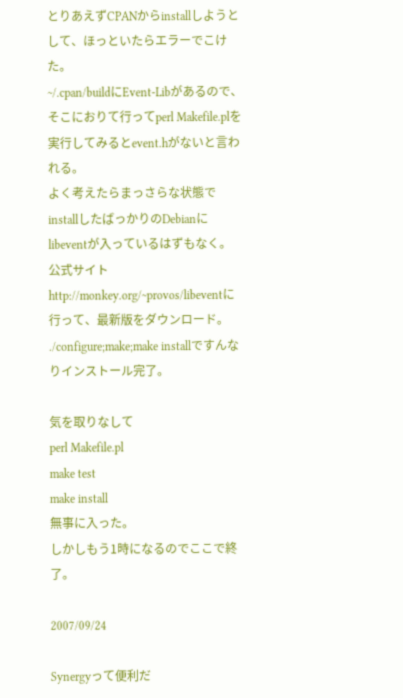とりあえずCPANからinstallしようとして、ほっといたらエラーでこけた。
~/.cpan/buildにEvent-Libがあるので、そこにおりて行ってperl Makefile.plを実行してみるとevent.hがないと言われる。
よく考えたらまっさらな状態でinstallしたばっかりのDebianにlibeventが入っているはずもなく。
公式サイトhttp://monkey.org/~provos/libeventに行って、最新版をダウンロード。
./configure;make;make installですんなりインストール完了。

気を取りなして
perl Makefile.pl
make test
make install
無事に入った。
しかしもう1時になるのでここで終了。

2007/09/24

Synergyって便利だ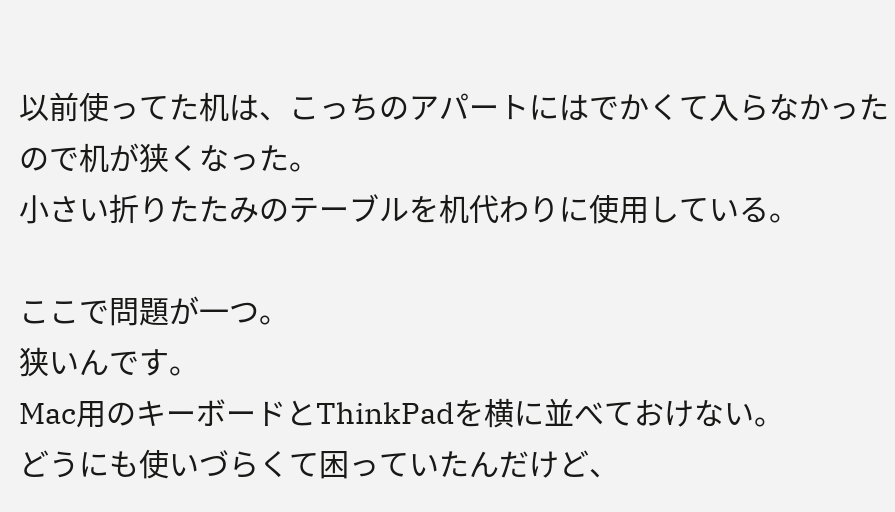以前使ってた机は、こっちのアパートにはでかくて入らなかったので机が狭くなった。
小さい折りたたみのテーブルを机代わりに使用している。

ここで問題が一つ。
狭いんです。
Mac用のキーボードとThinkPadを横に並べておけない。
どうにも使いづらくて困っていたんだけど、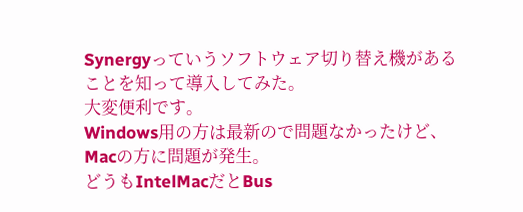Synergyっていうソフトウェア切り替え機があることを知って導入してみた。
大変便利です。
Windows用の方は最新ので問題なかったけど、Macの方に問題が発生。
どうもIntelMacだとBus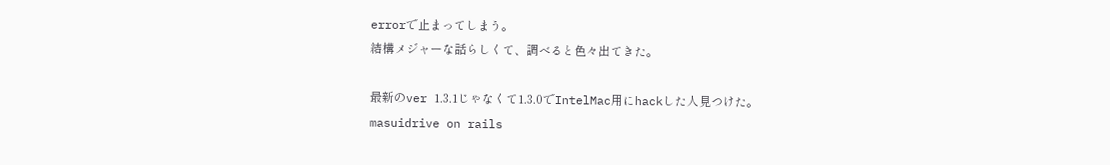errorで止まってしまう。
結構メジャーな話らしくて、調べると色々出てきた。

最新のver 1.3.1じゃなくて1.3.0でIntelMac用にhackした人見つけた。
masuidrive on rails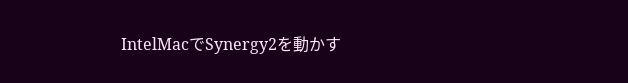IntelMacでSynergy2を動かす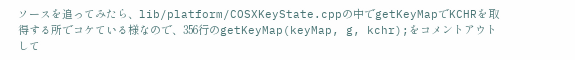ソースを追ってみたら、lib/platform/COSXKeyState.cppの中でgetKeyMapでKCHRを取得する所でコケている様なので、356行のgetKeyMap(keyMap, g, kchr);をコメントアウトして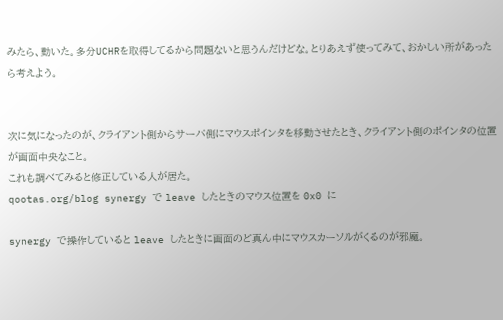みたら、動いた。多分UCHRを取得してるから問題ないと思うんだけどな。とりあえず使ってみて、おかしい所があったら考えよう。


次に気になったのが、クライアント側からサーバ側にマウスポインタを移動させたとき、クライアント側のポインタの位置が画面中央なこと。
これも調べてみると修正している人が居た。
qootas.org/blog synergy で leave したときのマウス位置を 0x0 に

synergy で操作していると leave したときに画面のど真ん中にマウスカーソルがくるのが邪魔。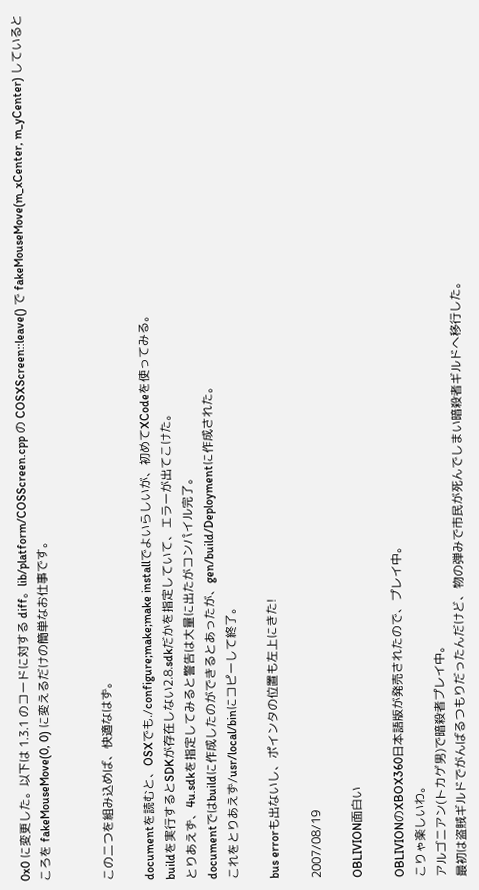0x0 に変更した。以下は 1.3.1 のコードに対する diff。lib/platform/COSScreen.cpp の COSXScreen::leave() で fakeMouseMove(m_xCenter, m_yCenter) しているところを fakeMouseMove(0, 0) に変えるだけの簡単なお仕事です。


この二つを組み込めば、快適なはず。

documentを読むと、OSXでも./configure;make;make installでよいらしいが、初めてXCodeを使ってみる。
buildを実行するとSDKが存在しない2.8.sdkだかを指定していて、エラーが出てこけた。
とりあえず、4u.sdkを指定してみると警告は大量に出たがコンパイル完了。
documentではbuildに作成したのができるとあったが、gen/build/Deploymentに作成された。
これをとりあえず/usr/local/binにコピーして終了。

bus errorも出ないし、ポインタの位置も左上にきた!

2007/08/19

OBLIVION面白い

OBLIVIONのXBOX360日本語版が発売されたので、プレイ中。
こりゃ楽しいわ。
アルゴニアン(トカゲ男)で暗殺者プレイ中。
最初は盗賊ギルドでがんばるつもりだったんだけど、物の弾みで市民が死んでしまい暗殺者ギルドへ移行した。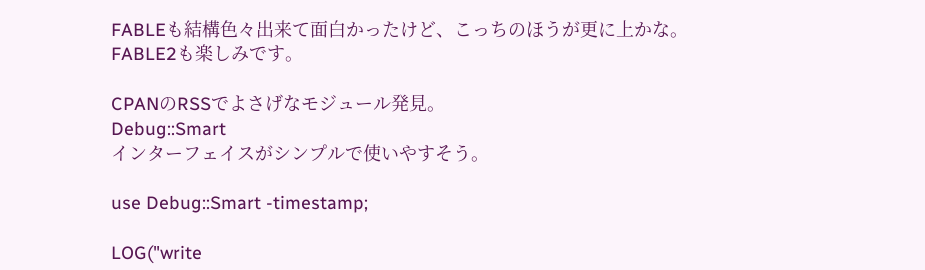FABLEも結構色々出来て面白かったけど、こっちのほうが更に上かな。
FABLE2も楽しみです。

CPANのRSSでよさげなモジュール発見。
Debug::Smart
インターフェイスがシンプルで使いやすそう。

use Debug::Smart -timestamp;

LOG("write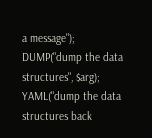a message");
DUMP("dump the data structures", $arg);
YAML("dump the data structures back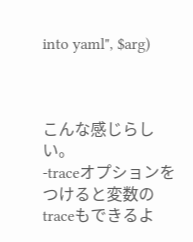into yaml", $arg)



こんな感じらしい。
-traceオプションをつけると変数のtraceもできるよ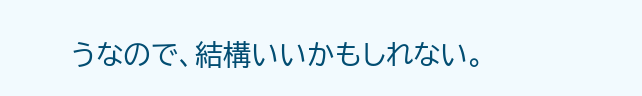うなので、結構いいかもしれない。